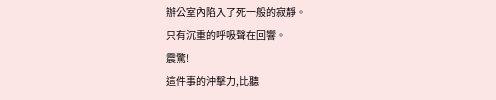辦公室內陷入了死一般的寂靜。
只有沉重的呼吸聲在回響。
震驚!
這件事的沖擊力,比聽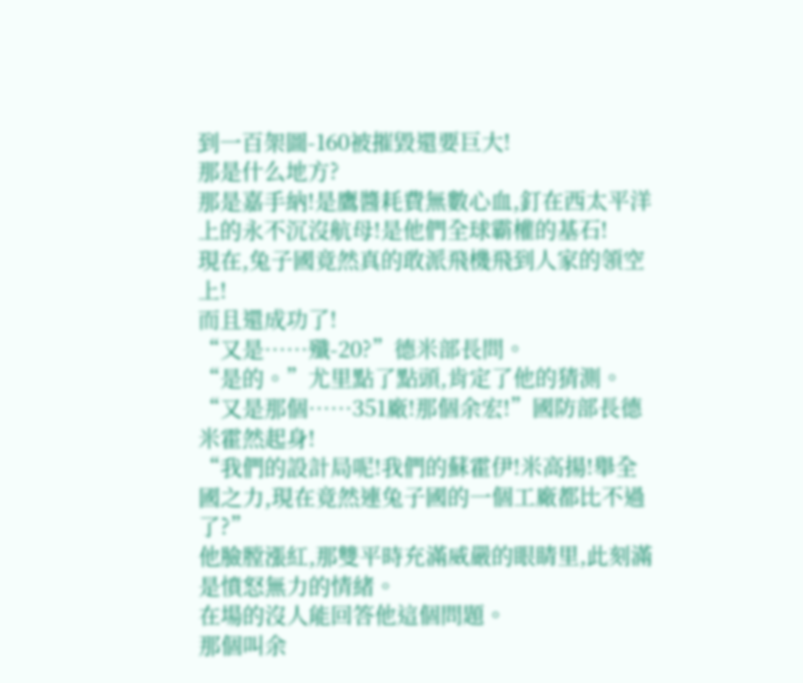到一百架圖-160被摧毀還要巨大!
那是什么地方?
那是嘉手納!是鷹醬耗費無數心血,釘在西太平洋上的永不沉沒航母!是他們全球霸權的基石!
現在,兔子國竟然真的敢派飛機飛到人家的領空上!
而且還成功了!
“又是……殲-20?”德米部長問。
“是的。”尤里點了點頭,肯定了他的猜測。
“又是那個……351廠!那個余宏!”國防部長德米霍然起身!
“我們的設計局呢!我們的蘇霍伊!米高揚!舉全國之力,現在竟然連兔子國的一個工廠都比不過了?”
他臉膛漲紅,那雙平時充滿威嚴的眼睛里,此刻滿是憤怒無力的情緒。
在場的沒人能回答他這個問題。
那個叫余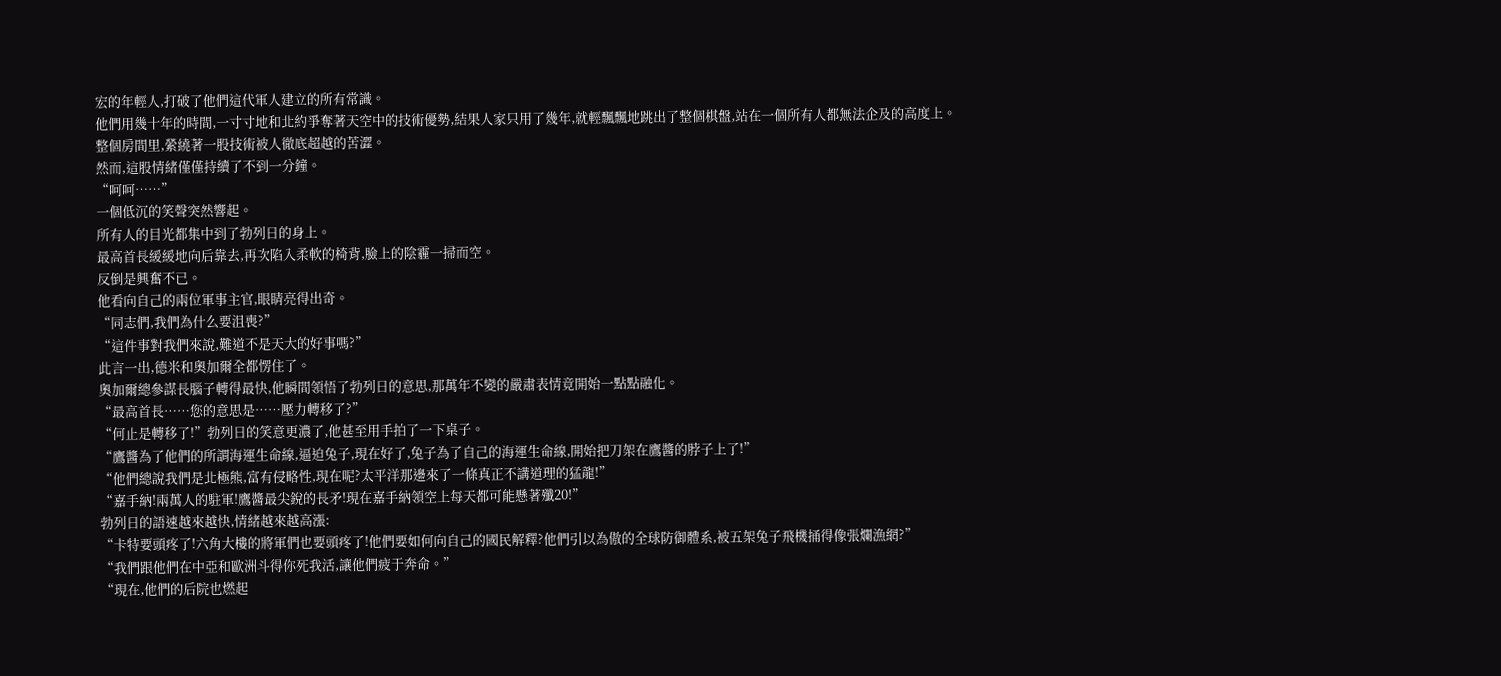宏的年輕人,打破了他們這代軍人建立的所有常識。
他們用幾十年的時間,一寸寸地和北約爭奪著天空中的技術優勢,結果人家只用了幾年,就輕飄飄地跳出了整個棋盤,站在一個所有人都無法企及的高度上。
整個房間里,縈繞著一股技術被人徹底超越的苦澀。
然而,這股情緒僅僅持續了不到一分鐘。
“呵呵……”
一個低沉的笑聲突然響起。
所有人的目光都集中到了勃列日的身上。
最高首長緩緩地向后靠去,再次陷入柔軟的椅背,臉上的陰霾一掃而空。
反倒是興奮不已。
他看向自己的兩位軍事主官,眼睛亮得出奇。
“同志們,我們為什么要沮喪?”
“這件事對我們來說,難道不是天大的好事嗎?”
此言一出,德米和奧加爾全都愣住了。
奧加爾總參謀長腦子轉得最快,他瞬間領悟了勃列日的意思,那萬年不變的嚴肅表情竟開始一點點融化。
“最高首長……您的意思是……壓力轉移了?”
“何止是轉移了!”勃列日的笑意更濃了,他甚至用手拍了一下桌子。
“鷹醬為了他們的所謂海運生命線,逼迫兔子,現在好了,兔子為了自己的海運生命線,開始把刀架在鷹醬的脖子上了!”
“他們總說我們是北極熊,富有侵略性,現在呢?太平洋那邊來了一條真正不講道理的猛龍!”
“嘉手納!兩萬人的駐軍!鷹醬最尖銳的長矛!現在嘉手納領空上每天都可能懸著殲20!”
勃列日的語速越來越快,情緒越來越高漲:
“卡特要頭疼了!六角大樓的將軍們也要頭疼了!他們要如何向自己的國民解釋?他們引以為傲的全球防御體系,被五架兔子飛機捅得像張爛漁網?”
“我們跟他們在中亞和歐洲斗得你死我活,讓他們疲于奔命。”
“現在,他們的后院也燃起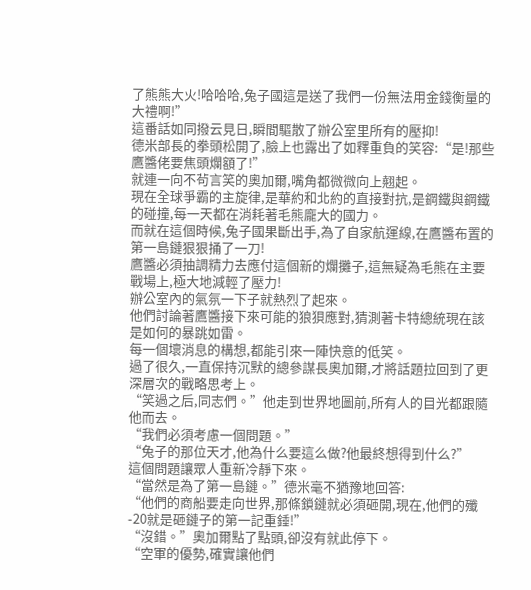了熊熊大火!哈哈哈,兔子國這是送了我們一份無法用金錢衡量的大禮啊!”
這番話如同撥云見日,瞬間驅散了辦公室里所有的壓抑!
德米部長的拳頭松開了,臉上也露出了如釋重負的笑容:“是!那些鷹醬佬要焦頭爛額了!”
就連一向不茍言笑的奧加爾,嘴角都微微向上翹起。
現在全球爭霸的主旋律,是華約和北約的直接對抗,是鋼鐵與鋼鐵的碰撞,每一天都在消耗著毛熊龐大的國力。
而就在這個時候,兔子國果斷出手,為了自家航運線,在鷹醬布置的第一島鏈狠狠捅了一刀!
鷹醬必須抽調精力去應付這個新的爛攤子,這無疑為毛熊在主要戰場上,極大地減輕了壓力!
辦公室內的氣氛一下子就熱烈了起來。
他們討論著鷹醬接下來可能的狼狽應對,猜測著卡特總統現在該是如何的暴跳如雷。
每一個壞消息的構想,都能引來一陣快意的低笑。
過了很久,一直保持沉默的總參謀長奧加爾,才將話題拉回到了更深層次的戰略思考上。
“笑過之后,同志們。”他走到世界地圖前,所有人的目光都跟隨他而去。
“我們必須考慮一個問題。”
“兔子的那位天才,他為什么要這么做?他最終想得到什么?”
這個問題讓眾人重新冷靜下來。
“當然是為了第一島鏈。”德米毫不猶豫地回答:
“他們的商船要走向世界,那條鎖鏈就必須砸開,現在,他們的殲-20就是砸鏈子的第一記重錘!”
“沒錯。”奧加爾點了點頭,卻沒有就此停下。
“空軍的優勢,確實讓他們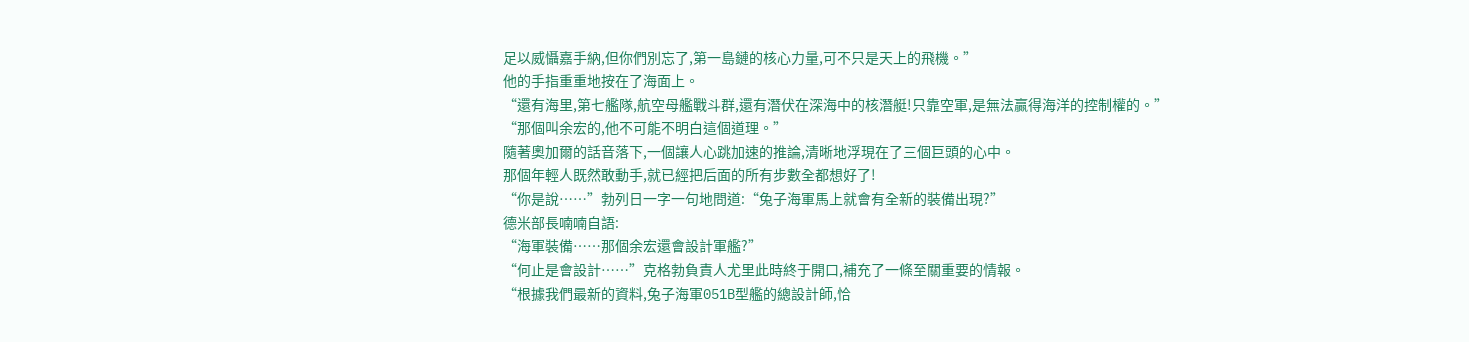足以威懾嘉手納,但你們別忘了,第一島鏈的核心力量,可不只是天上的飛機。”
他的手指重重地按在了海面上。
“還有海里,第七艦隊,航空母艦戰斗群,還有潛伏在深海中的核潛艇!只靠空軍,是無法贏得海洋的控制權的。”
“那個叫余宏的,他不可能不明白這個道理。”
隨著奧加爾的話音落下,一個讓人心跳加速的推論,清晰地浮現在了三個巨頭的心中。
那個年輕人既然敢動手,就已經把后面的所有步數全都想好了!
“你是說……”勃列日一字一句地問道:“兔子海軍馬上就會有全新的裝備出現?”
德米部長喃喃自語:
“海軍裝備……那個余宏還會設計軍艦?”
“何止是會設計……”克格勃負責人尤里此時終于開口,補充了一條至關重要的情報。
“根據我們最新的資料,兔子海軍051B型艦的總設計師,恰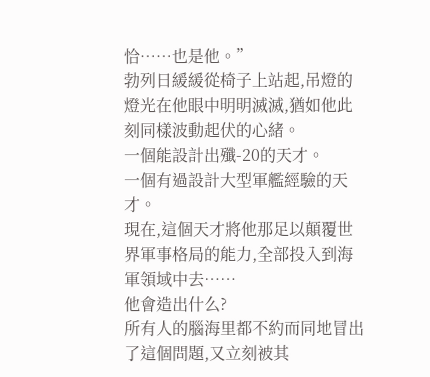恰……也是他。”
勃列日緩緩從椅子上站起,吊燈的燈光在他眼中明明滅滅,猶如他此刻同樣波動起伏的心緒。
一個能設計出殲-20的天才。
一個有過設計大型軍艦經驗的天才。
現在,這個天才將他那足以顛覆世界軍事格局的能力,全部投入到海軍領域中去……
他會造出什么?
所有人的腦海里都不約而同地冒出了這個問題,又立刻被其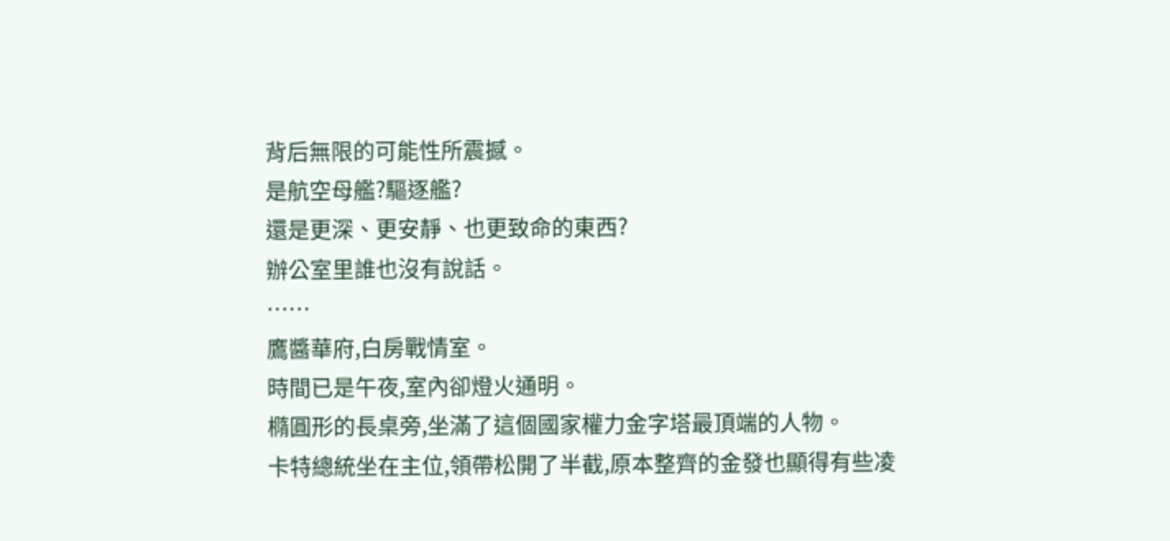背后無限的可能性所震撼。
是航空母艦?驅逐艦?
還是更深、更安靜、也更致命的東西?
辦公室里誰也沒有說話。
……
鷹醬華府,白房戰情室。
時間已是午夜,室內卻燈火通明。
橢圓形的長桌旁,坐滿了這個國家權力金字塔最頂端的人物。
卡特總統坐在主位,領帶松開了半截,原本整齊的金發也顯得有些凌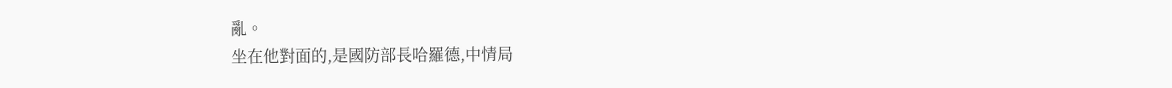亂。
坐在他對面的,是國防部長哈羅德,中情局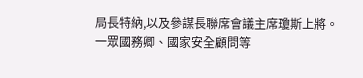局長特納,以及參謀長聯席會議主席瓊斯上將。
一眾國務卿、國家安全顧問等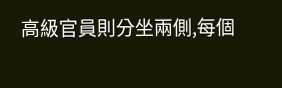高級官員則分坐兩側,每個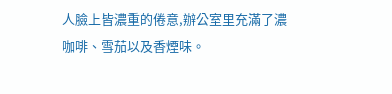人臉上皆濃重的倦意,辦公室里充滿了濃咖啡、雪茄以及香煙味。